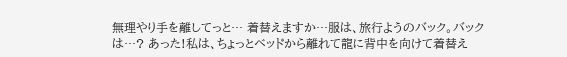無理やり手を離してっと… 着替えますか…服は、旅行ようのバック。バックは…? あった!私は、ちょっとベッドから離れて龍に背中を向けて着替え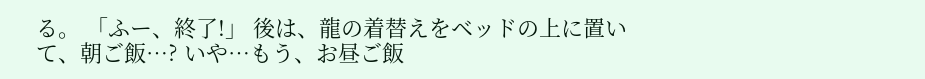る。 「ふー、終了!」 後は、龍の着替えをベッドの上に置いて、朝ご飯…? いや…もう、お昼ご飯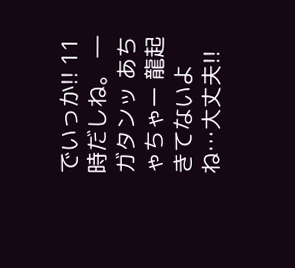でいっか!! 11時だしね。 ―ガタンッ あちゃちゃー 龍起きてないよね…大丈夫!!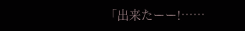「出来たーー!……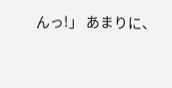んっ!」 あまりに、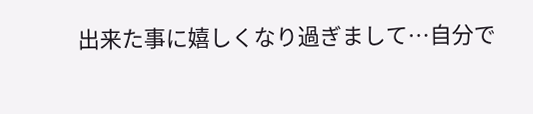出来た事に嬉しくなり過ぎまして…自分で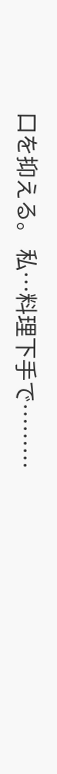口を抑える。 私…料理下手で………